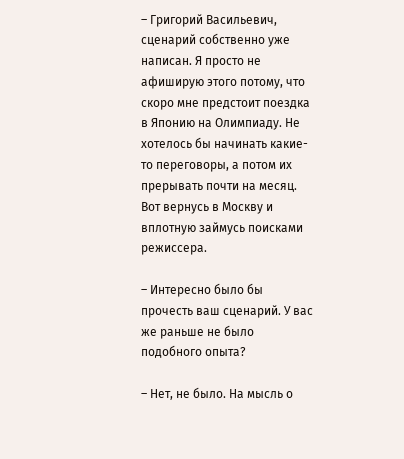– Григорий Васильевич, сценарий собственно уже написан. Я просто не афиширую этого потому, что скоро мне предстоит поездка в Японию на Олимпиаду. Не хотелось бы начинать какие-то переговоры, а потом их прерывать почти на месяц. Вот вернусь в Москву и вплотную займусь поисками режиссера.

– Интересно было бы прочесть ваш сценарий. У вас же раньше не было подобного опыта?

– Нет, не было. На мысль о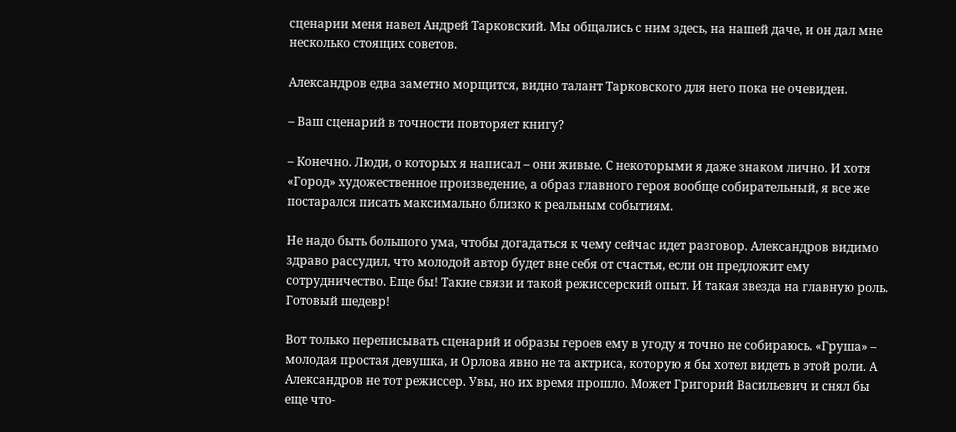сценарии меня навел Андрей Тарковский. Мы общались с ним здесь, на нашей даче, и он дал мне несколько стоящих советов.

Александров едва заметно морщится, видно талант Тарковского для него пока не очевиден.

– Ваш сценарий в точности повторяет книгу?

– Конечно. Люди, о которых я написал – они живые. С некоторыми я даже знаком лично. И хотя «Город» художественное произведение, а образ главного героя вообще собирательный, я все же постарался писать максимально близко к реальным событиям.

Не надо быть большого ума, чтобы догадаться к чему сейчас идет разговор. Александров видимо здраво рассудил, что молодой автор будет вне себя от счастья, если он предложит ему сотрудничество. Еще бы! Такие связи и такой режиссерский опыт. И такая звезда на главную роль. Готовый шедевр!

Вот только переписывать сценарий и образы героев ему в угоду я точно не собираюсь. «Груша» – молодая простая девушка, и Орлова явно не та актриса, которую я бы хотел видеть в этой роли. А Александров не тот режиссер. Увы, но их время прошло. Может Григорий Васильевич и снял бы еще что-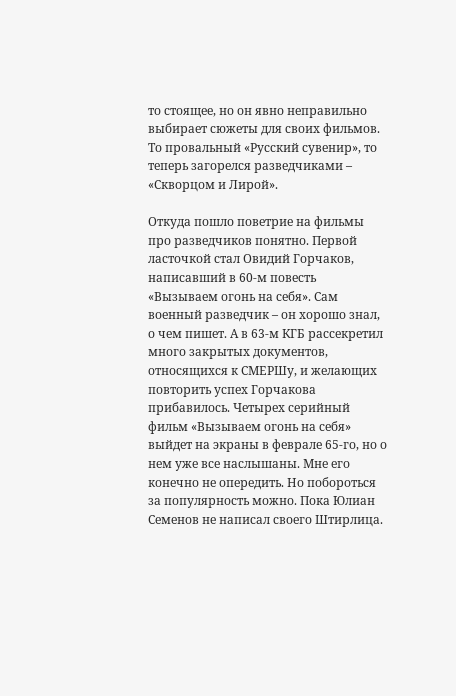то стоящее, но он явно неправильно выбирает сюжеты для своих фильмов. То провальный «Русский сувенир», то теперь загорелся разведчиками – «Скворцом и Лирой».

Откуда пошло поветрие на фильмы про разведчиков понятно. Первой ласточкой стал Овидий Горчаков, написавший в 60-м повесть «Вызываем огонь на себя». Сам военный разведчик – он хорошо знал, о чем пишет. А в 63-м КГБ рассекретил много закрытых документов, относящихся к СМЕРШу, и желающих повторить успех Горчакова прибавилось. Четырех серийный фильм «Вызываем огонь на себя» выйдет на экраны в феврале 65-го, но о нем уже все наслышаны. Мне его конечно не опередить. Но побороться за популярность можно. Пока Юлиан Семенов не написал своего Штирлица.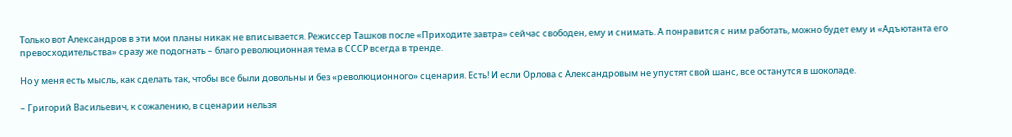Только вот Александров в эти мои планы никак не вписывается. Режиссер Ташков после «Приходите завтра» сейчас свободен, ему и снимать. А понравится с ним работать, можно будет ему и «Адъютанта его превосходительства» сразу же подогнать – благо революционная тема в СССР всегда в тренде.

Но у меня есть мысль, как сделать так, чтобы все были довольны и без «революционного» сценария. Есть! И если Орлова с Александровым не упустят свой шанс, все останутся в шоколаде.

– Григорий Васильевич, к сожалению, в сценарии нельзя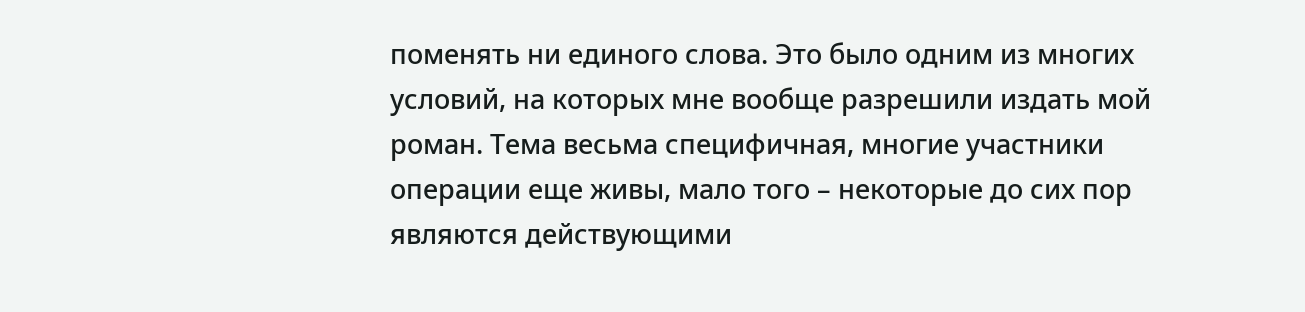поменять ни единого слова. Это было одним из многих условий, на которых мне вообще разрешили издать мой роман. Тема весьма специфичная, многие участники операции еще живы, мало того – некоторые до сих пор являются действующими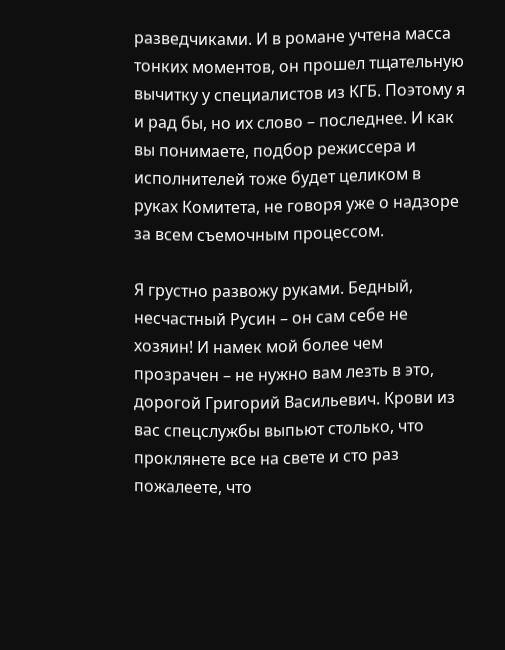разведчиками. И в романе учтена масса тонких моментов, он прошел тщательную вычитку у специалистов из КГБ. Поэтому я и рад бы, но их слово – последнее. И как вы понимаете, подбор режиссера и исполнителей тоже будет целиком в руках Комитета, не говоря уже о надзоре за всем съемочным процессом.

Я грустно развожу руками. Бедный, несчастный Русин – он сам себе не хозяин! И намек мой более чем прозрачен – не нужно вам лезть в это, дорогой Григорий Васильевич. Крови из вас спецслужбы выпьют столько, что проклянете все на свете и сто раз пожалеете, что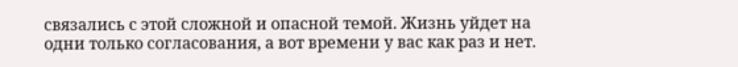связались с этой сложной и опасной темой. Жизнь уйдет на одни только согласования, а вот времени у вас как раз и нет.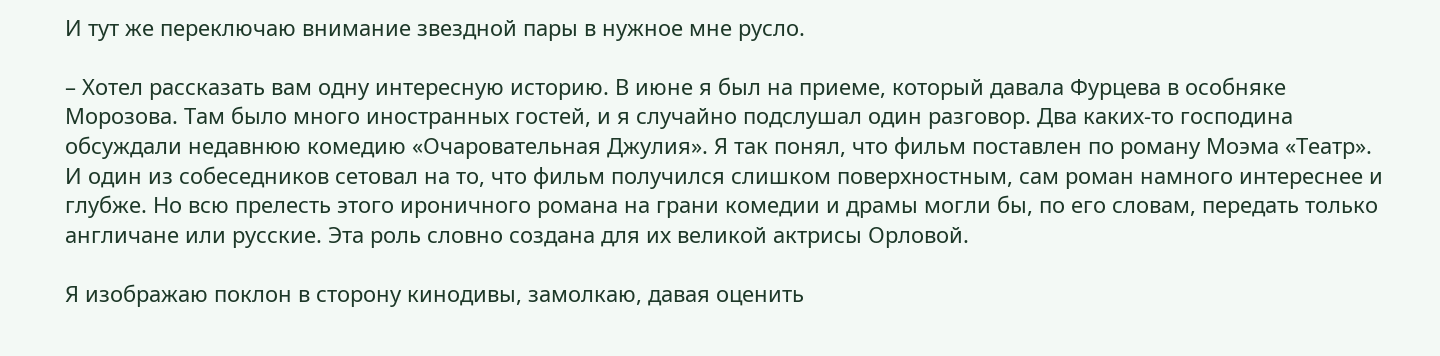И тут же переключаю внимание звездной пары в нужное мне русло.

– Хотел рассказать вам одну интересную историю. В июне я был на приеме, который давала Фурцева в особняке Морозова. Там было много иностранных гостей, и я случайно подслушал один разговор. Два каких-то господина обсуждали недавнюю комедию «Очаровательная Джулия». Я так понял, что фильм поставлен по роману Моэма «Театр». И один из собеседников сетовал на то, что фильм получился слишком поверхностным, сам роман намного интереснее и глубже. Но всю прелесть этого ироничного романа на грани комедии и драмы могли бы, по его словам, передать только англичане или русские. Эта роль словно создана для их великой актрисы Орловой.

Я изображаю поклон в сторону кинодивы, замолкаю, давая оценить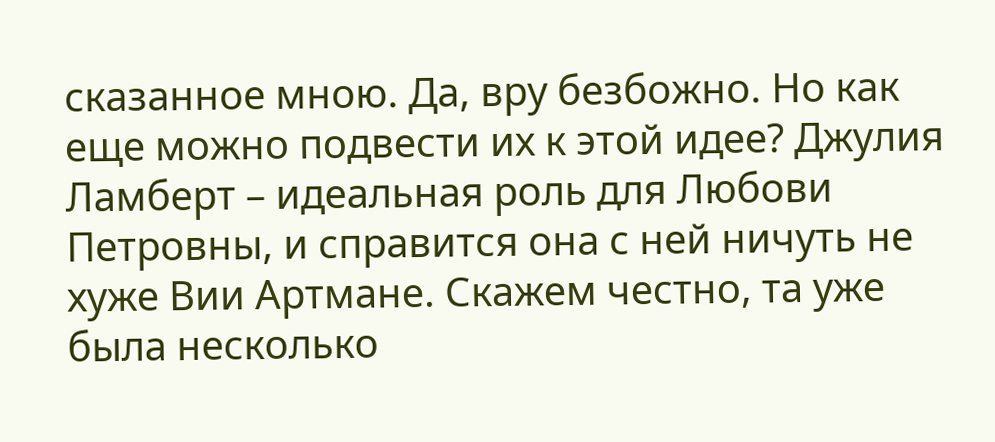сказанное мною. Да, вру безбожно. Но как еще можно подвести их к этой идее? Джулия Ламберт – идеальная роль для Любови Петровны, и справится она с ней ничуть не хуже Вии Артмане. Скажем честно, та уже была несколько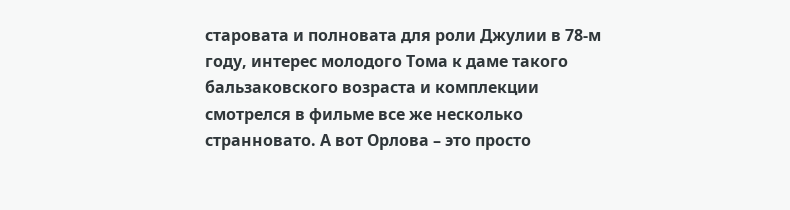старовата и полновата для роли Джулии в 78-м году, интерес молодого Тома к даме такого бальзаковского возраста и комплекции смотрелся в фильме все же несколько странновато. А вот Орлова – это просто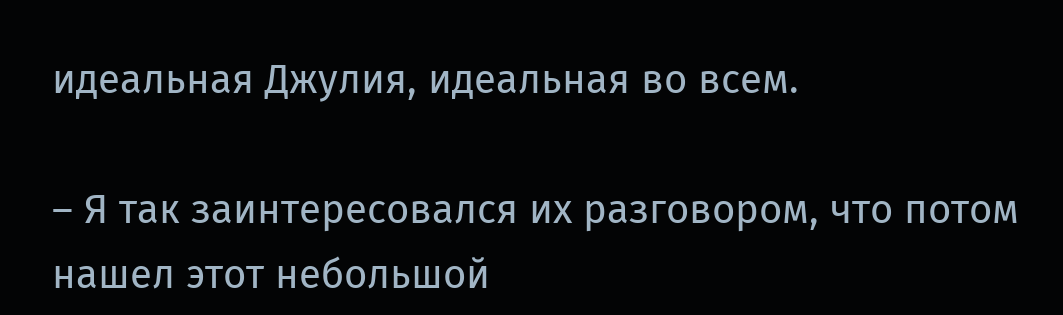идеальная Джулия, идеальная во всем.

– Я так заинтересовался их разговором, что потом нашел этот небольшой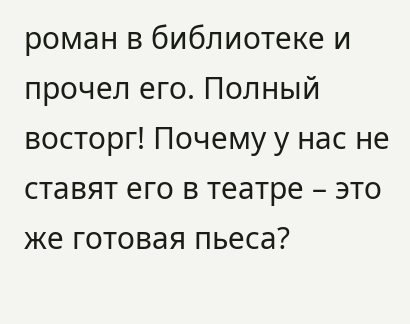роман в библиотеке и прочел его. Полный восторг! Почему у нас не ставят его в театре – это же готовая пьеса?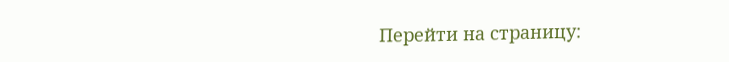Перейти на страницу: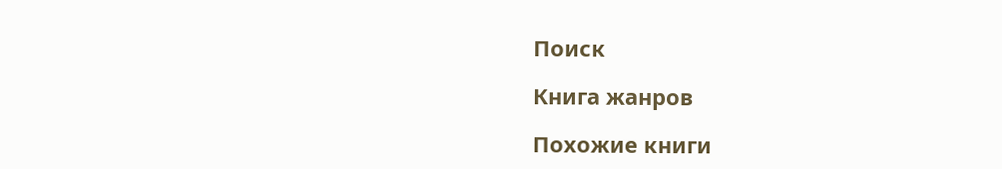Поиск

Книга жанров

Похожие книги